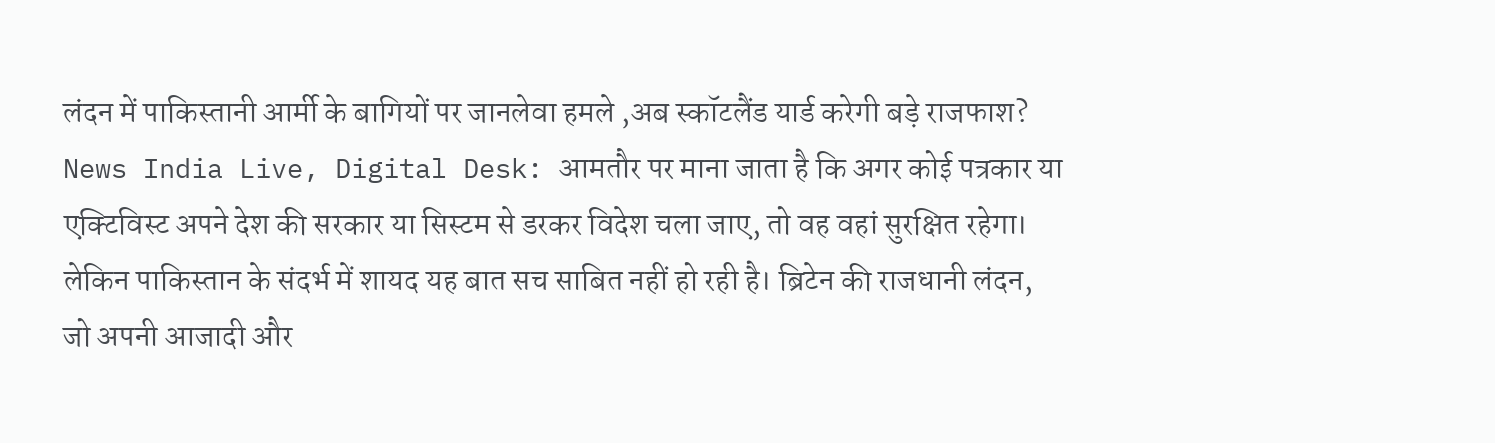लंदन में पाकिस्तानी आर्मी के बागियों पर जानलेवा हमले ,अब स्कॉटलैंड यार्ड करेगी बड़े राजफाश?
News India Live, Digital Desk: आमतौर पर माना जाता है कि अगर कोई पत्रकार या एक्टिविस्ट अपने देश की सरकार या सिस्टम से डरकर विदेश चला जाए, तो वह वहां सुरक्षित रहेगा। लेकिन पाकिस्तान के संदर्भ में शायद यह बात सच साबित नहीं हो रही है। ब्रिटेन की राजधानी लंदन, जो अपनी आजादी और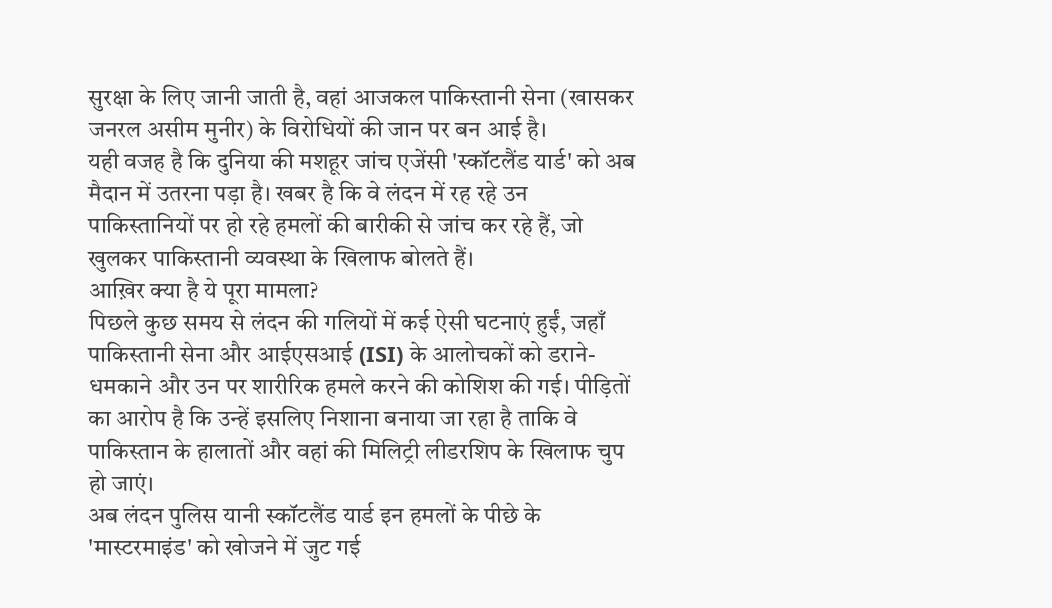सुरक्षा के लिए जानी जाती है, वहां आजकल पाकिस्तानी सेना (खासकर जनरल असीम मुनीर) के विरोधियों की जान पर बन आई है।
यही वजह है कि दुनिया की मशहूर जांच एजेंसी 'स्कॉटलैंड यार्ड' को अब मैदान में उतरना पड़ा है। खबर है कि वे लंदन में रह रहे उन पाकिस्तानियों पर हो रहे हमलों की बारीकी से जांच कर रहे हैं, जो खुलकर पाकिस्तानी व्यवस्था के खिलाफ बोलते हैं।
आख़िर क्या है ये पूरा मामला?
पिछले कुछ समय से लंदन की गलियों में कई ऐसी घटनाएं हुईं, जहाँ पाकिस्तानी सेना और आईएसआई (ISI) के आलोचकों को डराने-धमकाने और उन पर शारीरिक हमले करने की कोशिश की गई। पीड़ितों का आरोप है कि उन्हें इसलिए निशाना बनाया जा रहा है ताकि वे पाकिस्तान के हालातों और वहां की मिलिट्री लीडरशिप के खिलाफ चुप हो जाएं।
अब लंदन पुलिस यानी स्कॉटलैंड यार्ड इन हमलों के पीछे के 'मास्टरमाइंड' को खोजने में जुट गई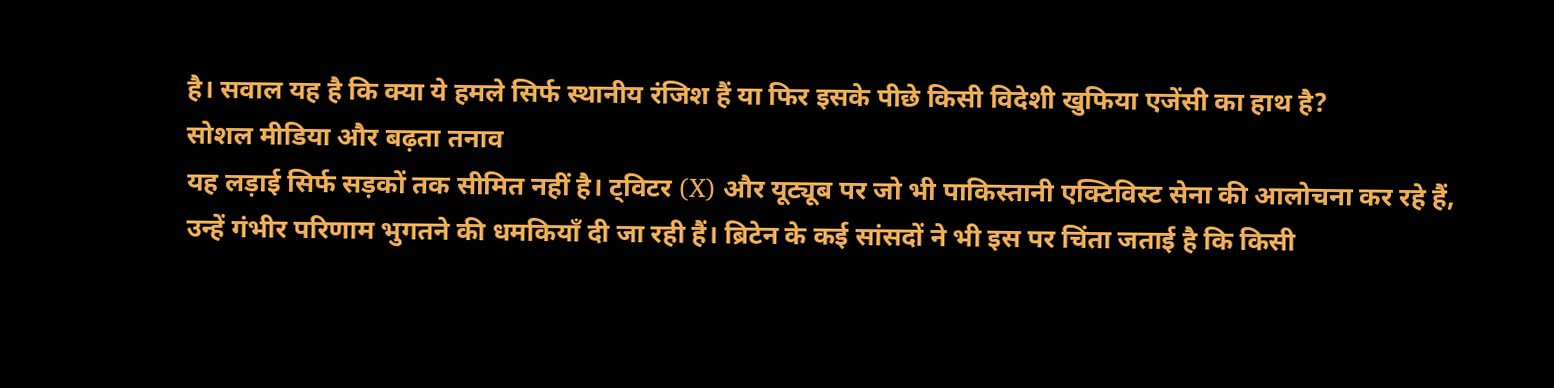है। सवाल यह है कि क्या ये हमले सिर्फ स्थानीय रंजिश हैं या फिर इसके पीछे किसी विदेशी खुफिया एजेंसी का हाथ है?
सोशल मीडिया और बढ़ता तनाव
यह लड़ाई सिर्फ सड़कों तक सीमित नहीं है। ट्विटर (X) और यूट्यूब पर जो भी पाकिस्तानी एक्टिविस्ट सेना की आलोचना कर रहे हैं, उन्हें गंभीर परिणाम भुगतने की धमकियाँ दी जा रही हैं। ब्रिटेन के कई सांसदों ने भी इस पर चिंता जताई है कि किसी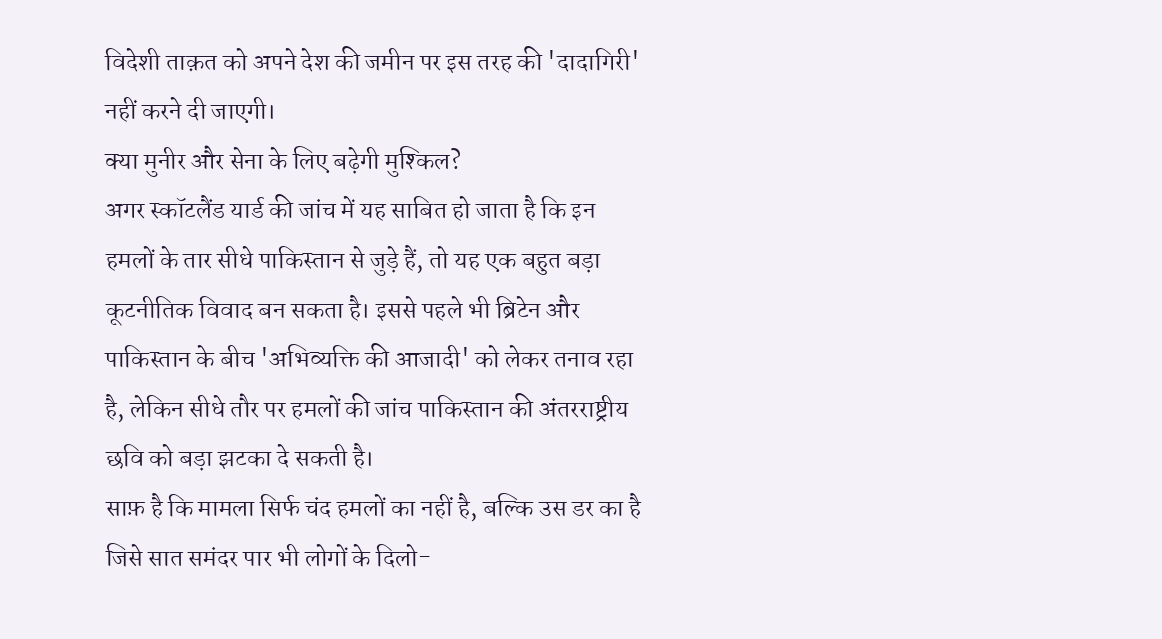विदेशी ताक़त को अपने देश की जमीन पर इस तरह की 'दादागिरी' नहीं करने दी जाएगी।
क्या मुनीर और सेना के लिए बढ़ेगी मुश्किल?
अगर स्कॉटलैंड यार्ड की जांच में यह साबित हो जाता है कि इन हमलों के तार सीधे पाकिस्तान से जुड़े हैं, तो यह एक बहुत बड़ा कूटनीतिक विवाद बन सकता है। इससे पहले भी ब्रिटेन और पाकिस्तान के बीच 'अभिव्यक्ति की आजादी' को लेकर तनाव रहा है, लेकिन सीधे तौर पर हमलों की जांच पाकिस्तान की अंतरराष्ट्रीय छवि को बड़ा झटका दे सकती है।
साफ़ है कि मामला सिर्फ चंद हमलों का नहीं है, बल्कि उस डर का है जिसे सात समंदर पार भी लोगों के दिलो-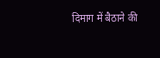दिमाग में बैठाने की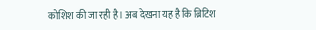कोशिश की जा रही है। अब देखना यह है कि ब्रिटिश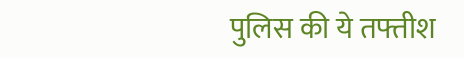पुलिस की ये तफ्तीश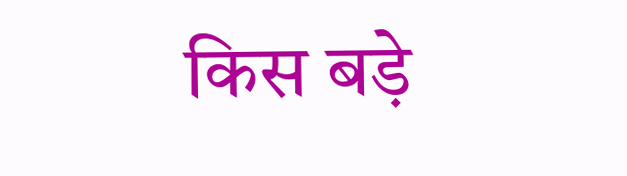किस बड़े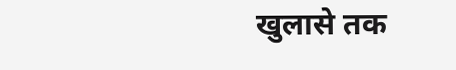खुलासे तक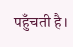पहुँचती है।